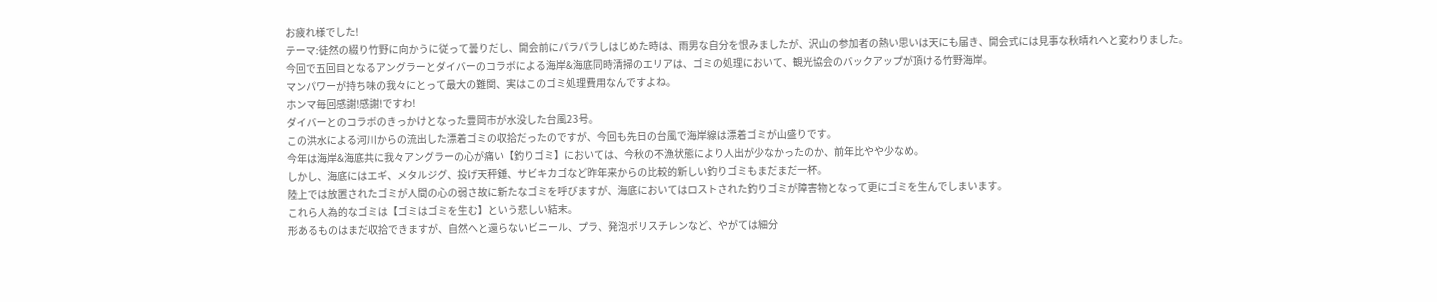お疲れ様でした!
テーマ:徒然の綴り竹野に向かうに従って曇りだし、開会前にパラパラしはじめた時は、雨男な自分を恨みましたが、沢山の参加者の熱い思いは天にも届き、開会式には見事な秋晴れへと変わりました。
今回で五回目となるアングラーとダイバーのコラボによる海岸&海底同時清掃のエリアは、ゴミの処理において、観光協会のバックアップが頂ける竹野海岸。
マンパワーが持ち味の我々にとって最大の難関、実はこのゴミ処理費用なんですよね。
ホンマ毎回感謝!感謝!ですわ!
ダイバーとのコラボのきっかけとなった豊岡市が水没した台風23号。
この洪水による河川からの流出した漂着ゴミの収拾だったのですが、今回も先日の台風で海岸線は漂着ゴミが山盛りです。
今年は海岸&海底共に我々アングラーの心が痛い【釣りゴミ】においては、今秋の不漁状態により人出が少なかったのか、前年比やや少なめ。
しかし、海底にはエギ、メタルジグ、投げ天秤錘、サビキカゴなど昨年来からの比較的新しい釣りゴミもまだまだ一杯。
陸上では放置されたゴミが人間の心の弱さ故に新たなゴミを呼びますが、海底においてはロストされた釣りゴミが障害物となって更にゴミを生んでしまいます。
これら人為的なゴミは【ゴミはゴミを生む】という悲しい結末。
形あるものはまだ収拾できますが、自然へと還らないビニール、プラ、発泡ポリスチレンなど、やがては細分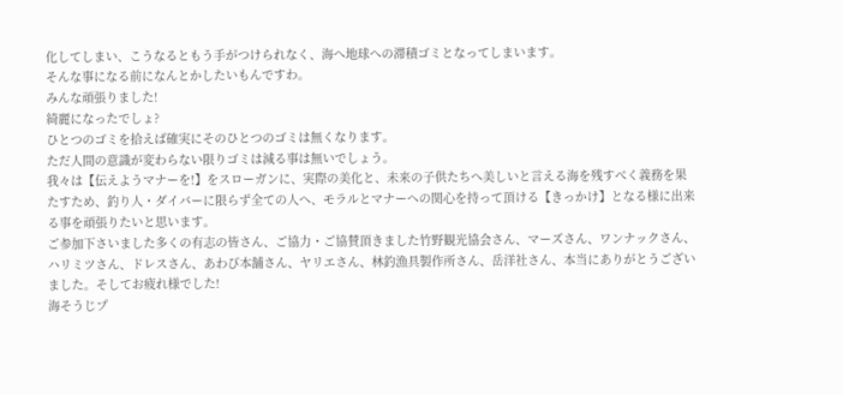化してしまい、こうなるともう手がつけられなく、海へ地球への滞積ゴミとなってしまいます。
そんな事になる前になんとかしたいもんですわ。
みんな頑張りました!
綺麗になったでしょ?
ひとつのゴミを拾えば確実にそのひとつのゴミは無くなります。
ただ人間の意識が変わらない限りゴミは減る事は無いでしょう。
我々は【伝えようマナーを!】をスローガンに、実際の美化と、未来の子供たちへ美しいと言える海を残すべく義務を果たすため、釣り人・ダイバーに限らず全ての人へ、モラルとマナーへの関心を持って頂ける【きっかけ】となる様に出来る事を頑張りたいと思います。
ご参加下さいました多くの有志の皆さん、ご協力・ご協賛頂きました竹野観光協会さん、マーズさん、ワンナックさん、ハリミツさん、ドレスさん、あわび本舗さん、ヤリエさん、林釣漁具製作所さん、岳洋社さん、本当にありがとうございました。そしてお疲れ様でした!
海そうじプ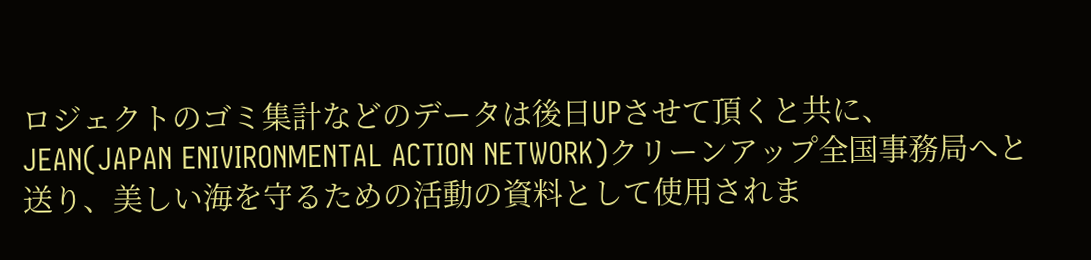ロジェクトのゴミ集計などのデータは後日UPさせて頂くと共に、JEAN(JAPAN ENIVIRONMENTAL ACTION NETWORK)クリーンアップ全国事務局へと送り、美しい海を守るための活動の資料として使用されま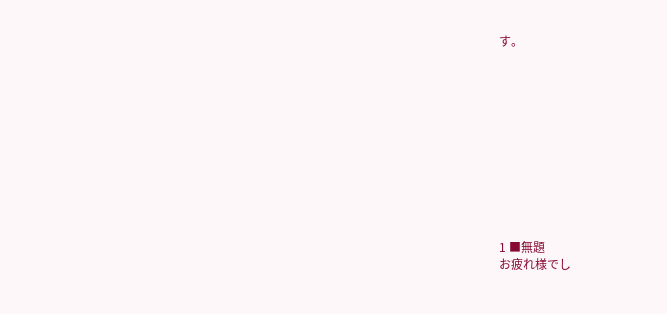す。











1 ■無題
お疲れ様でし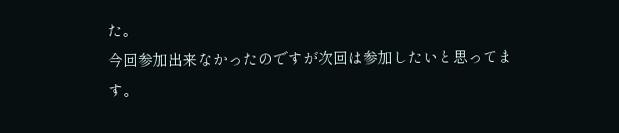た。
今回参加出来なかったのですが次回は参加したいと思ってます。